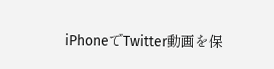iPhoneでTwitter動画を保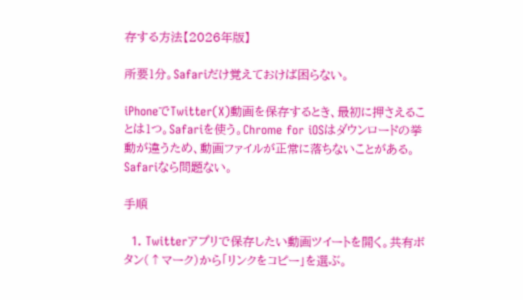存する方法【2026年版】

所要1分。Safariだけ覚えておけば困らない。

iPhoneでTwitter(X)動画を保存するとき、最初に押さえることは1つ。Safariを使う。Chrome for iOSはダウンロードの挙動が違うため、動画ファイルが正常に落ちないことがある。Safariなら問題ない。

手順

  1. Twitterアプリで保存したい動画ツイートを開く。共有ボタン(↑マーク)から「リンクをコピー」を選ぶ。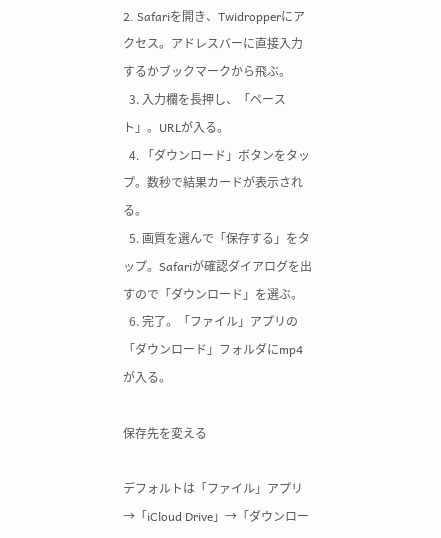2. Safariを開き、Twidropperにアクセス。アドレスバーに直接入力するかブックマークから飛ぶ。
  3. 入力欄を長押し、「ペースト」。URLが入る。
  4. 「ダウンロード」ボタンをタップ。数秒で結果カードが表示される。
  5. 画質を選んで「保存する」をタップ。Safariが確認ダイアログを出すので「ダウンロード」を選ぶ。
  6. 完了。「ファイル」アプリの「ダウンロード」フォルダにmp4が入る。

保存先を変える

デフォルトは「ファイル」アプリ →「iCloud Drive」→「ダウンロー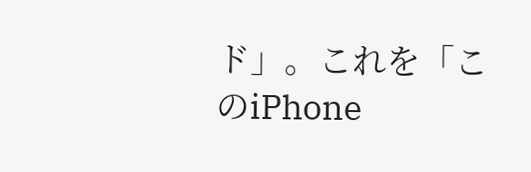ド」。これを「このiPhone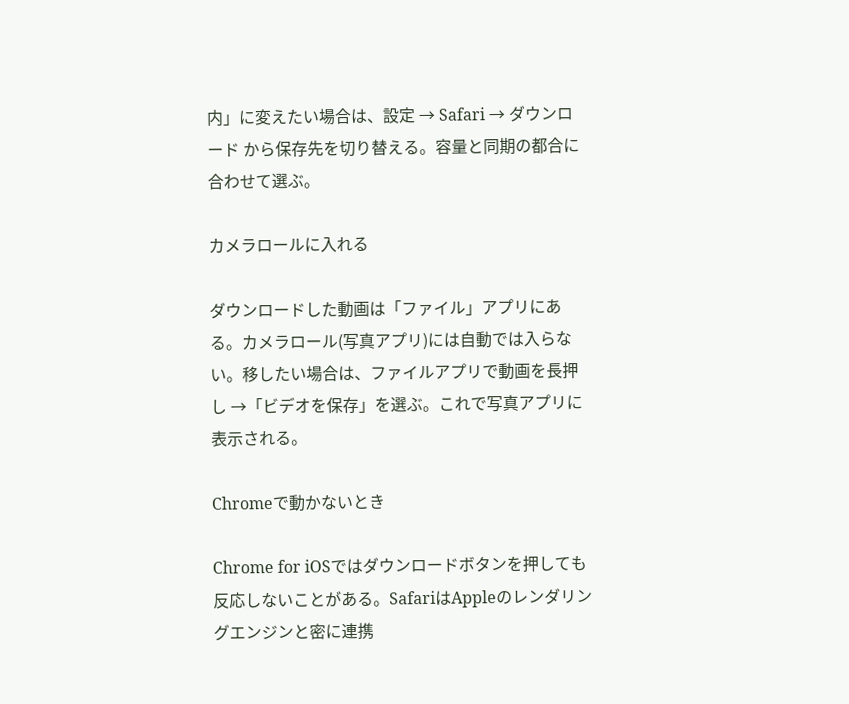内」に変えたい場合は、設定 → Safari → ダウンロード から保存先を切り替える。容量と同期の都合に合わせて選ぶ。

カメラロールに入れる

ダウンロードした動画は「ファイル」アプリにある。カメラロール(写真アプリ)には自動では入らない。移したい場合は、ファイルアプリで動画を長押し →「ビデオを保存」を選ぶ。これで写真アプリに表示される。

Chromeで動かないとき

Chrome for iOSではダウンロードボタンを押しても反応しないことがある。SafariはAppleのレンダリングエンジンと密に連携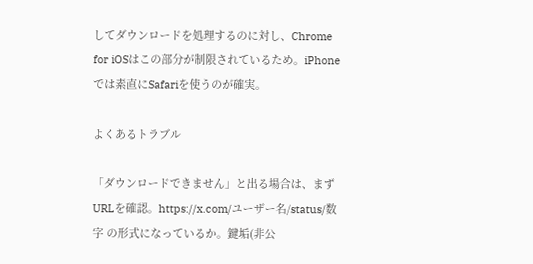してダウンロードを処理するのに対し、Chrome for iOSはこの部分が制限されているため。iPhoneでは素直にSafariを使うのが確実。

よくあるトラブル

「ダウンロードできません」と出る場合は、まずURLを確認。https://x.com/ユーザー名/status/数字 の形式になっているか。鍵垢(非公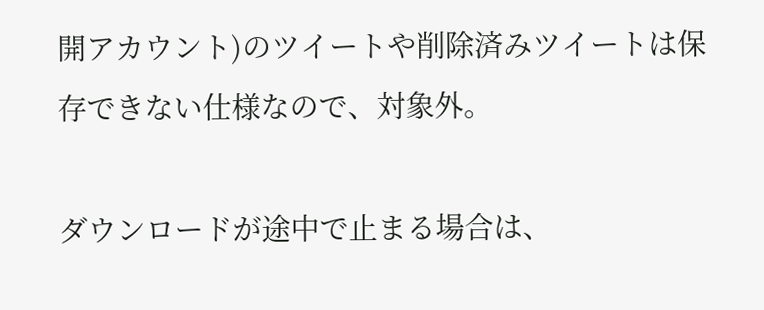開アカウント)のツイートや削除済みツイートは保存できない仕様なので、対象外。

ダウンロードが途中で止まる場合は、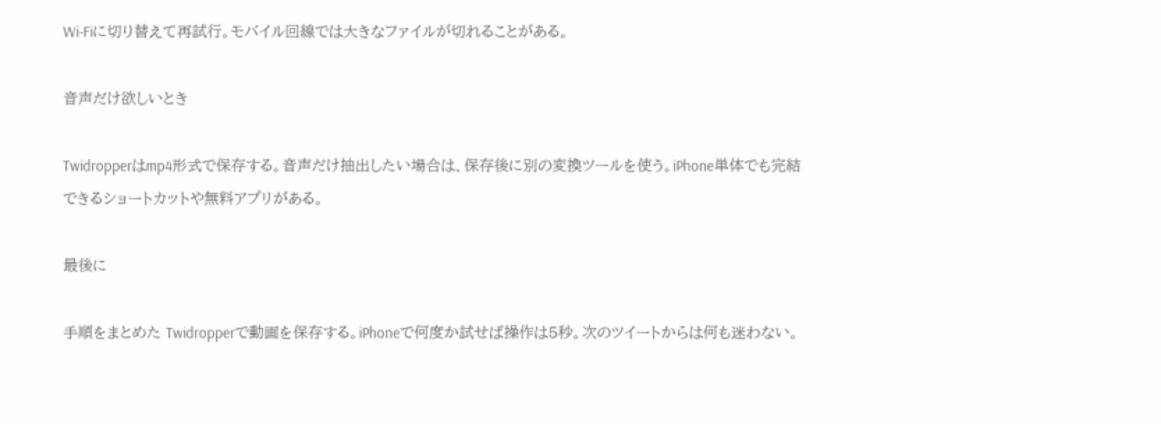Wi-Fiに切り替えて再試行。モバイル回線では大きなファイルが切れることがある。

音声だけ欲しいとき

Twidropperはmp4形式で保存する。音声だけ抽出したい場合は、保存後に別の変換ツールを使う。iPhone単体でも完結できるショートカットや無料アプリがある。

最後に

手順をまとめた Twidropperで動画を保存する。iPhoneで何度か試せば操作は5秒。次のツイートからは何も迷わない。